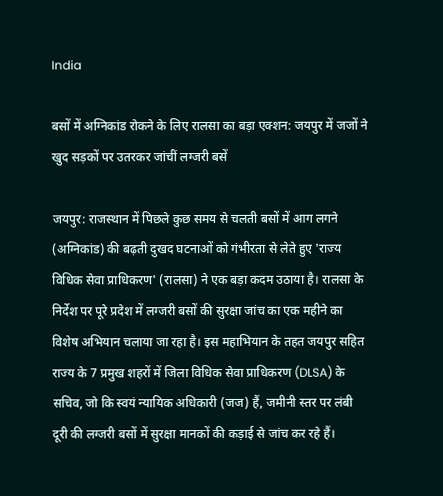India

बसों में अग्निकांड रोकने के लिए रालसा का बड़ा एक्शन: जयपुर में जजों ने खुद सड़कों पर उतरकर जांचीं लग्जरी बसें

जयपुर: राजस्थान में पिछले कुछ समय से चलती बसों में आग लगने (अग्निकांड) की बढ़ती दुखद घटनाओं को गंभीरता से लेते हुए 'राज्य विधिक सेवा प्राधिकरण' (रालसा) ने एक बड़ा कदम उठाया है। रालसा के निर्देश पर पूरे प्रदेश में लग्जरी बसों की सुरक्षा जांच का एक महीने का विशेष अभियान चलाया जा रहा है। इस महाभियान के तहत जयपुर सहित राज्य के 7 प्रमुख शहरों में जिला विधिक सेवा प्राधिकरण (DLSA) के सचिव, जो कि स्वयं न्यायिक अधिकारी (जज) हैं, जमीनी स्तर पर लंबी दूरी की लग्जरी बसों में सुरक्षा मानकों की कड़ाई से जांच कर रहे हैं।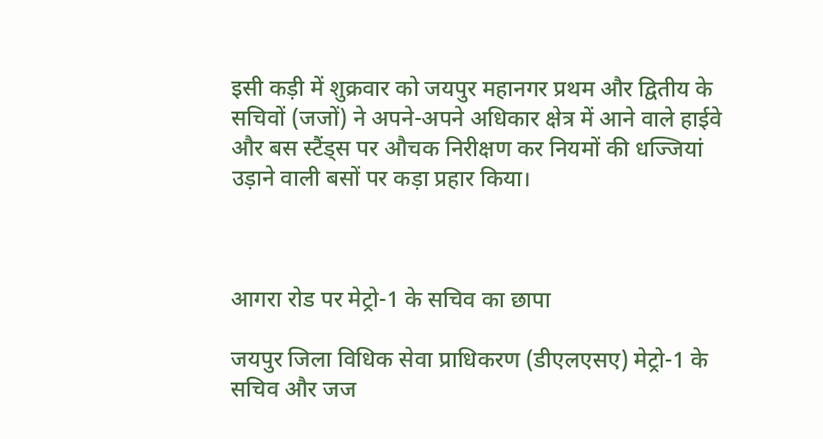इसी कड़ी में शुक्रवार को जयपुर महानगर प्रथम और द्वितीय के सचिवों (जजों) ने अपने-अपने अधिकार क्षेत्र में आने वाले हाईवे और बस स्टैंड्स पर औचक निरीक्षण कर नियमों की धज्जियां उड़ाने वाली बसों पर कड़ा प्रहार किया।



आगरा रोड पर मेट्रो-1 के सचिव का छापा

जयपुर जिला विधिक सेवा प्राधिकरण (डीएलएसए) मेट्रो-1 के सचिव और जज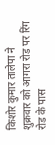किशोर कुमार तालेपा ने शुक्रवार को आगरा रोड पर रिंग रोड के पास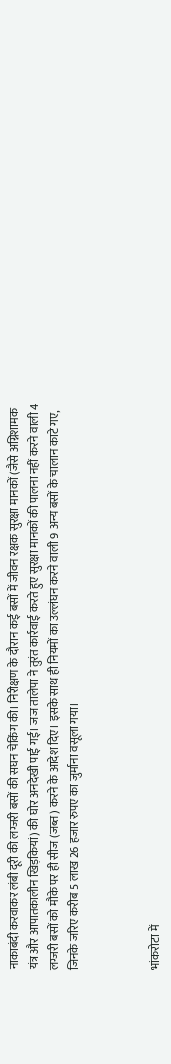नाकाबंदी करवाकर लंबी दूरी की लग्जरी बसों की सघन चेकिंग की। निरीक्षण के दौरान कई बसों में जीवन रक्षक सुरक्षा मानकों (जैसे अग्निशामक यंत्र और आपातकालीन खिड़कियां) की घोर अनदेखी पाई गई। जज तालेपा ने तुरंत कार्रवाई करते हुए सुरक्षा मानकों की पालना नहीं करने वाली 4 लग्जरी बसों को मौके पर ही सीज (जब्त) करने के आदेश दिए। इसके साथ ही नियमों का उल्लंघन करने वाली 9 अन्य बसों के चालान काटे गए, जिनके जरिए करीब 5 लाख 26 हजार रुपए का जुर्माना वसूला गया।



भांकरोटा में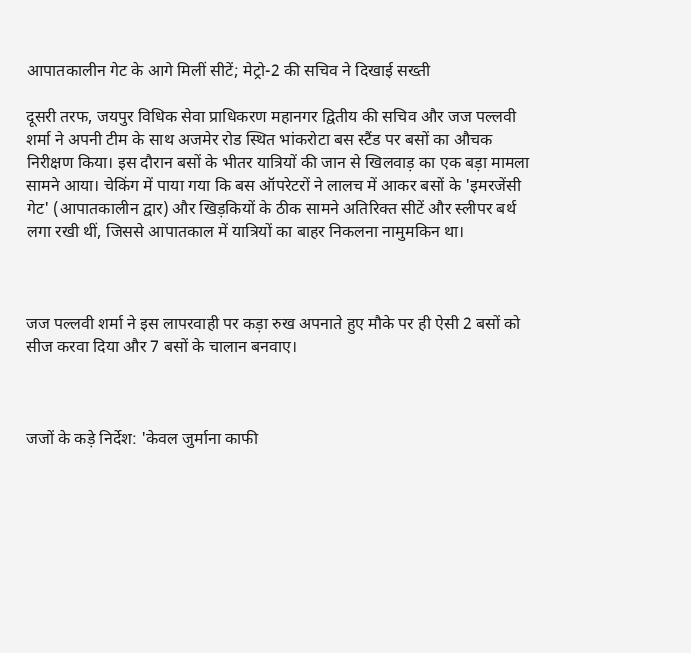आपातकालीन गेट के आगे मिलीं सीटें; मेट्रो-2 की सचिव ने दिखाई सख्ती

दूसरी तरफ, जयपुर विधिक सेवा प्राधिकरण महानगर द्वितीय की सचिव और जज पल्लवी शर्मा ने अपनी टीम के साथ अजमेर रोड स्थित भांकरोटा बस स्टैंड पर बसों का औचक निरीक्षण किया। इस दौरान बसों के भीतर यात्रियों की जान से खिलवाड़ का एक बड़ा मामला सामने आया। चेकिंग में पाया गया कि बस ऑपरेटरों ने लालच में आकर बसों के 'इमरजेंसी गेट' (आपातकालीन द्वार) और खिड़कियों के ठीक सामने अतिरिक्त सीटें और स्लीपर बर्थ लगा रखी थीं, जिससे आपातकाल में यात्रियों का बाहर निकलना नामुमकिन था।



जज पल्लवी शर्मा ने इस लापरवाही पर कड़ा रुख अपनाते हुए मौके पर ही ऐसी 2 बसों को सीज करवा दिया और 7 बसों के चालान बनवाए।



जजों के कड़े निर्देश: 'केवल जुर्माना काफी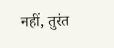नहीं, तुरंत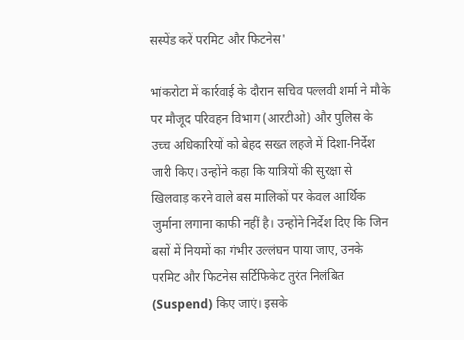सस्पेंड करें परमिट और फिटनेस'

भांकरोटा में कार्रवाई के दौरान सचिव पल्लवी शर्मा ने मौके पर मौजूद परिवहन विभाग (आरटीओ) और पुलिस के उच्च अधिकारियों को बेहद सख्त लहजे में दिशा-निर्देश जारी किए। उन्होंने कहा कि यात्रियों की सुरक्षा से खिलवाड़ करने वाले बस मालिकों पर केवल आर्थिक जुर्माना लगाना काफी नहीं है। उन्होंने निर्देश दिए कि जिन बसों में नियमों का गंभीर उल्लंघन पाया जाए, उनके परमिट और फिटनेस सर्टिफिकेट तुरंत निलंबित (Suspend) किए जाएं। इसके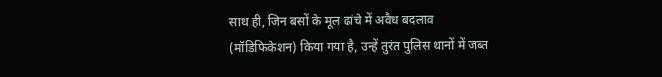साथ ही, जिन बसों के मूल ढांचे में अवैध बदलाव (मॉडिफिकेशन) किया गया है, उन्हें तुरंत पुलिस थानों में जब्त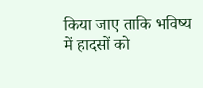किया जाए ताकि भविष्य में हादसों को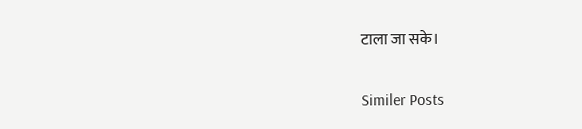टाला जा सके।

Similer Posts